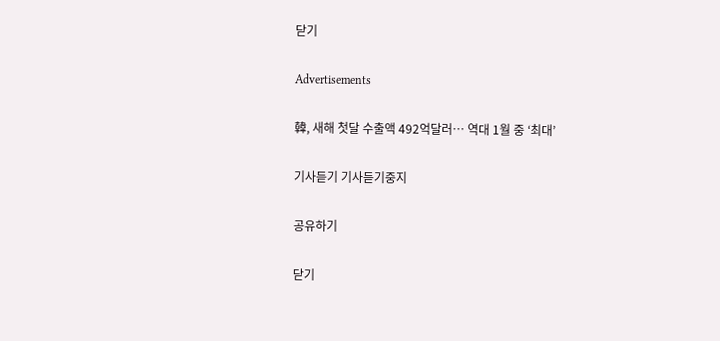닫기

Advertisements

韓, 새해 첫달 수출액 492억달러… 역대 1월 중 ‘최대’

기사듣기 기사듣기중지

공유하기

닫기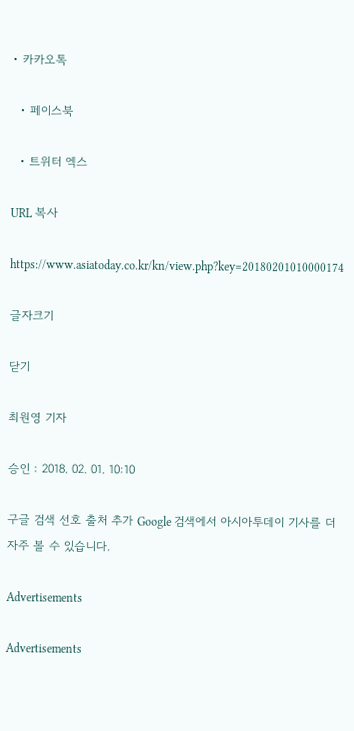• 카카오톡

  • 페이스북

  • 트위터 엑스

URL 복사

https://www.asiatoday.co.kr/kn/view.php?key=20180201010000174

글자크기

닫기

최원영 기자

승인 : 2018. 02. 01. 10:10

구글 검색 선호 출처 추가 Google 검색에서 아시아투데이 기사를 더 자주 볼 수 있습니다.

Advertisements

Advertisements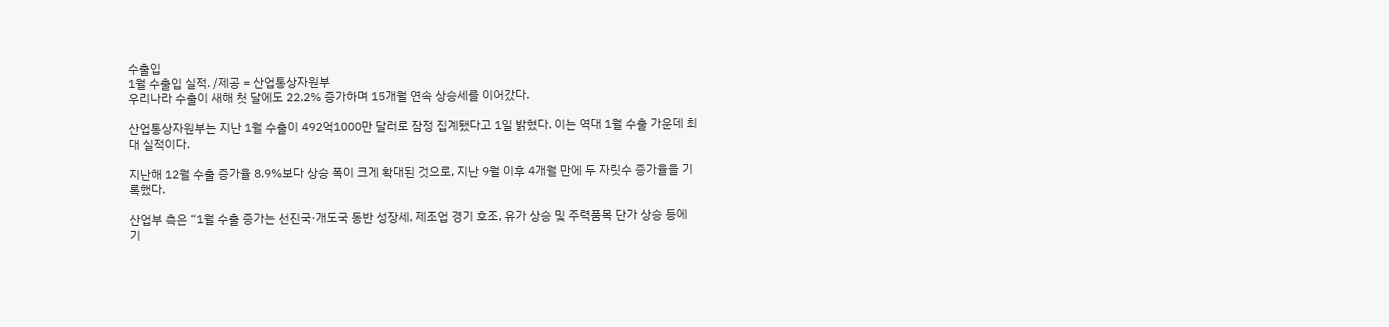수출입
1월 수출입 실적. /제공 = 산업통상자원부
우리나라 수출이 새해 첫 달에도 22.2% 증가하며 15개월 연속 상승세를 이어갔다.

산업통상자원부는 지난 1월 수출이 492억1000만 달러로 잠정 집계됐다고 1일 밝혔다. 이는 역대 1월 수출 가운데 최대 실적이다.

지난해 12월 수출 증가율 8.9%보다 상승 폭이 크게 확대된 것으로, 지난 9월 이후 4개월 만에 두 자릿수 증가율을 기록했다.

산업부 측은 “1월 수출 증가는 선진국·개도국 동반 성장세, 제조업 경기 호조, 유가 상승 및 주력품목 단가 상승 등에 기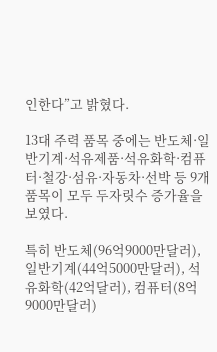인한다”고 밝혔다.

13대 주력 품목 중에는 반도체·일반기계·석유제품·석유화학·컴퓨터·철강·섬유·자동차·선박 등 9개 품목이 모두 두자릿수 증가율을 보였다.

특히 반도체(96억9000만달러), 일반기계(44억5000만달러), 석유화학(42억달러), 컴퓨터(8억9000만달러)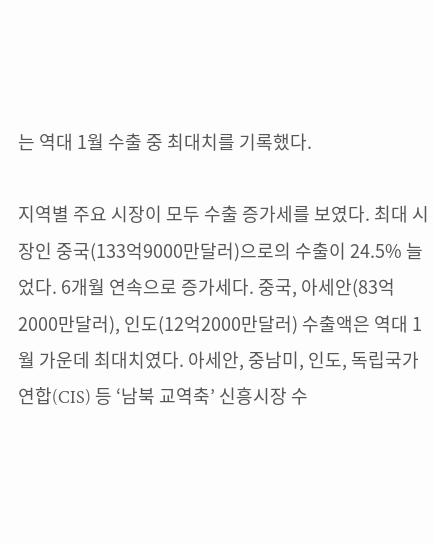는 역대 1월 수출 중 최대치를 기록했다.

지역별 주요 시장이 모두 수출 증가세를 보였다. 최대 시장인 중국(133억9000만달러)으로의 수출이 24.5% 늘었다. 6개월 연속으로 증가세다. 중국, 아세안(83억2000만달러), 인도(12억2000만달러) 수출액은 역대 1월 가운데 최대치였다. 아세안, 중남미, 인도, 독립국가연합(CIS) 등 ‘남북 교역축’ 신흥시장 수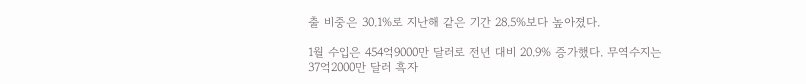출 비중은 30.1%로 지난해 같은 기간 28.5%보다 높아졌다.

1월 수입은 454억9000만 달러로 전년 대비 20.9% 증가했다. 무역수지는 37억2000만 달러 흑자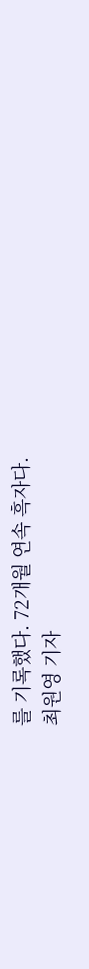를 기록했다. 72개월 연속 흑자다.
최원영 기자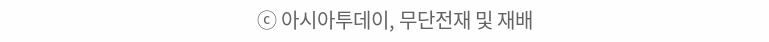ⓒ 아시아투데이, 무단전재 및 재배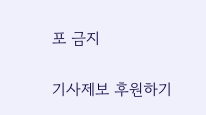포 금지

기사제보 후원하기